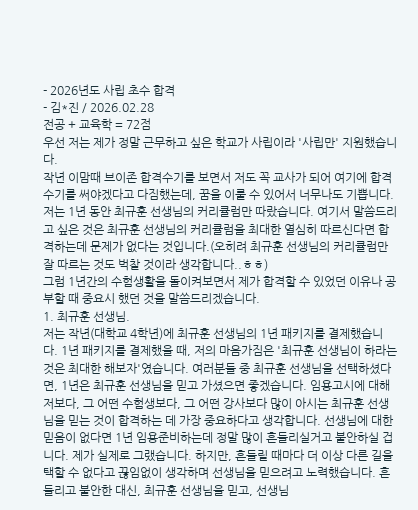- 2026년도 사립 초수 합격
- 김*진 / 2026.02.28
전공 + 교육학 = 72점
우선 저는 제가 정말 근무하고 싶은 학교가 사립이라 '사립만' 지원했습니다.
작년 이맘때 브이존 합격수기를 보면서 저도 꼭 교사가 되어 여기에 합격수기를 써야겠다고 다짐했는데, 꿈을 이룰 수 있어서 너무나도 기쁩니다.
저는 1년 동안 최규훈 선생님의 커리큘럼만 따랐습니다. 여기서 말씀드리고 싶은 것은 최규훈 선생님의 커리큘럼을 최대한 열심히 따르신다면 합격하는데 문제가 없다는 것입니다.(오히려 최규훈 선생님의 커리큘럼만 잘 따르는 것도 벅찰 것이라 생각합니다..ㅎㅎ)
그럼 1년간의 수험생활을 돌이켜보면서 제가 합격할 수 있었던 이유나 공부할 때 중요시 했던 것을 말씀드리겠습니다.
1. 최규훈 선생님.
저는 작년(대학교 4학년)에 최규훈 선생님의 1년 패키지를 결제했습니다. 1년 패키지를 결제했을 때, 저의 마음가짐은 '최규훈 선생님이 하라는 것은 최대한 해보자'였습니다. 여러분들 중 최규훈 선생님을 선택하셨다면, 1년은 최규훈 선생님을 믿고 가셨으면 좋겠습니다. 임용고시에 대해 저보다, 그 어떤 수험생보다, 그 어떤 강사보다 많이 아시는 최규훈 선생님을 믿는 것이 합격하는 데 가장 중요하다고 생각합니다. 선생님에 대한 믿음이 없다면 1년 임용준비하는데 정말 많이 흔들리실거고 불안하실 겁니다. 제가 실제로 그랬습니다. 하지만, 흔들릴 때마다 더 이상 다른 길을 택할 수 없다고 끊임없이 생각하며 선생님을 믿으려고 노력했습니다. 흔들리고 불안한 대신, 최규훈 선생님을 믿고, 선생님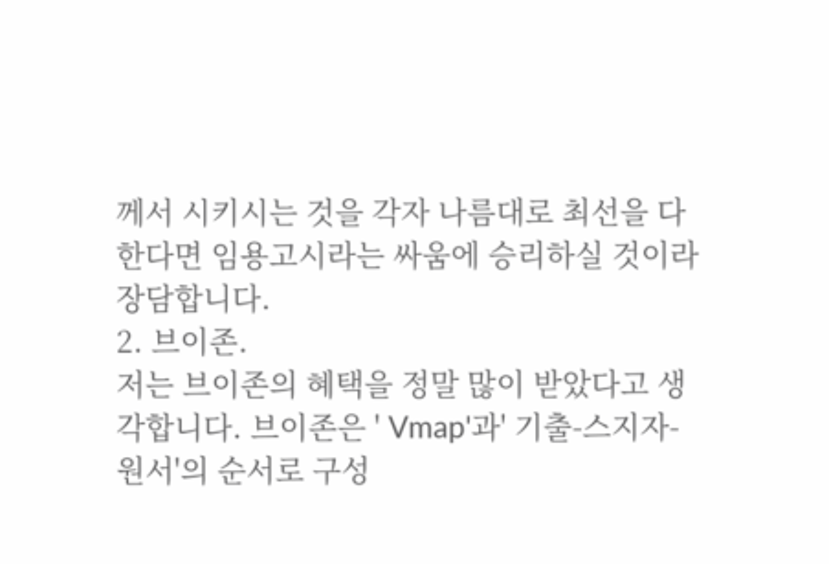께서 시키시는 것을 각자 나름대로 최선을 다한다면 임용고시라는 싸움에 승리하실 것이라 장담합니다.
2. 브이존.
저는 브이존의 혜택을 정말 많이 받았다고 생각합니다. 브이존은 ' Vmap'과' 기출-스지자-원서'의 순서로 구성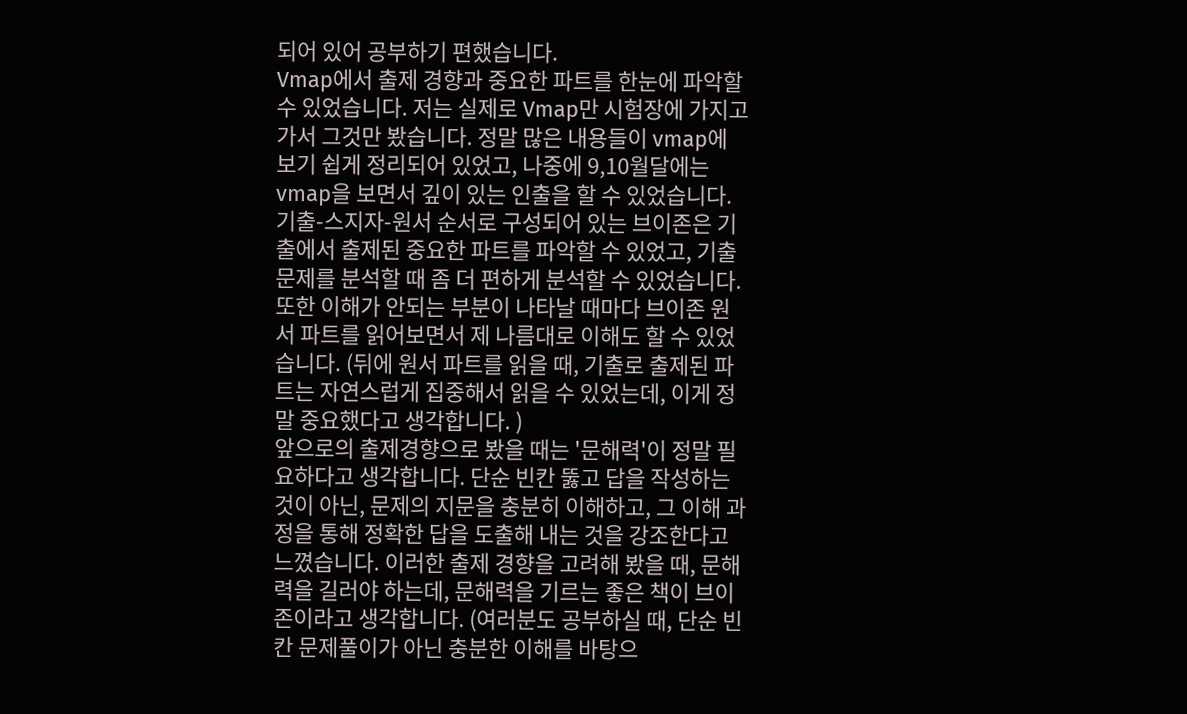되어 있어 공부하기 편했습니다.
Vmap에서 출제 경향과 중요한 파트를 한눈에 파악할 수 있었습니다. 저는 실제로 Vmap만 시험장에 가지고 가서 그것만 봤습니다. 정말 많은 내용들이 vmap에 보기 쉽게 정리되어 있었고, 나중에 9,10월달에는 vmap을 보면서 깊이 있는 인출을 할 수 있었습니다. 기출-스지자-원서 순서로 구성되어 있는 브이존은 기출에서 출제된 중요한 파트를 파악할 수 있었고, 기출문제를 분석할 때 좀 더 편하게 분석할 수 있었습니다. 또한 이해가 안되는 부분이 나타날 때마다 브이존 원서 파트를 읽어보면서 제 나름대로 이해도 할 수 있었습니다. (뒤에 원서 파트를 읽을 때, 기출로 출제된 파트는 자연스럽게 집중해서 읽을 수 있었는데, 이게 정말 중요했다고 생각합니다. )
앞으로의 출제경향으로 봤을 때는 '문해력'이 정말 필요하다고 생각합니다. 단순 빈칸 뚫고 답을 작성하는 것이 아닌, 문제의 지문을 충분히 이해하고, 그 이해 과정을 통해 정확한 답을 도출해 내는 것을 강조한다고 느꼈습니다. 이러한 출제 경향을 고려해 봤을 때, 문해력을 길러야 하는데, 문해력을 기르는 좋은 책이 브이존이라고 생각합니다. (여러분도 공부하실 때, 단순 빈칸 문제풀이가 아닌 충분한 이해를 바탕으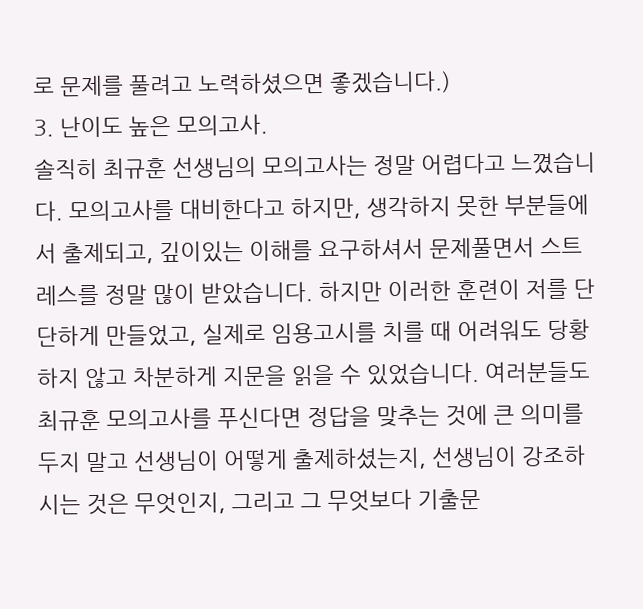로 문제를 풀려고 노력하셨으면 좋겠습니다.)
3. 난이도 높은 모의고사.
솔직히 최규훈 선생님의 모의고사는 정말 어렵다고 느꼈습니다. 모의고사를 대비한다고 하지만, 생각하지 못한 부분들에서 출제되고, 깊이있는 이해를 요구하셔서 문제풀면서 스트레스를 정말 많이 받았습니다. 하지만 이러한 훈련이 저를 단단하게 만들었고, 실제로 임용고시를 치를 때 어려워도 당황하지 않고 차분하게 지문을 읽을 수 있었습니다. 여러분들도 최규훈 모의고사를 푸신다면 정답을 맞추는 것에 큰 의미를 두지 말고 선생님이 어떻게 출제하셨는지, 선생님이 강조하시는 것은 무엇인지, 그리고 그 무엇보다 기출문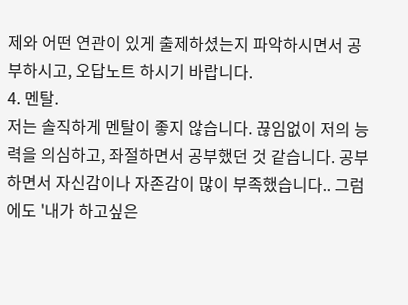제와 어떤 연관이 있게 출제하셨는지 파악하시면서 공부하시고, 오답노트 하시기 바랍니다.
4. 멘탈.
저는 솔직하게 멘탈이 좋지 않습니다. 끊임없이 저의 능력을 의심하고, 좌절하면서 공부했던 것 같습니다. 공부하면서 자신감이나 자존감이 많이 부족했습니다.. 그럼에도 '내가 하고싶은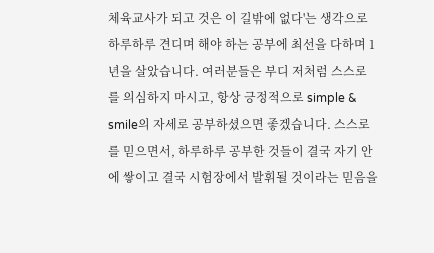체육교사가 되고 것은 이 길밖에 없다'는 생각으로 하루하루 견디며 해야 하는 공부에 최선을 다하며 1년을 살았습니다. 여러분들은 부디 저처럼 스스로를 의심하지 마시고, 항상 긍정적으로 simple & smile의 자세로 공부하셨으면 좋겠습니다. 스스로를 믿으면서, 하루하루 공부한 것들이 결국 자기 안에 쌓이고 결국 시험장에서 발휘될 것이라는 믿음을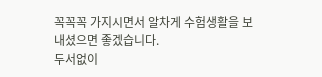꼭꼭꼭 가지시면서 알차게 수험생활을 보내셨으면 좋겠습니다.
두서없이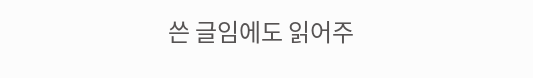쓴 글임에도 읽어주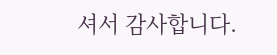셔서 감사합니다.